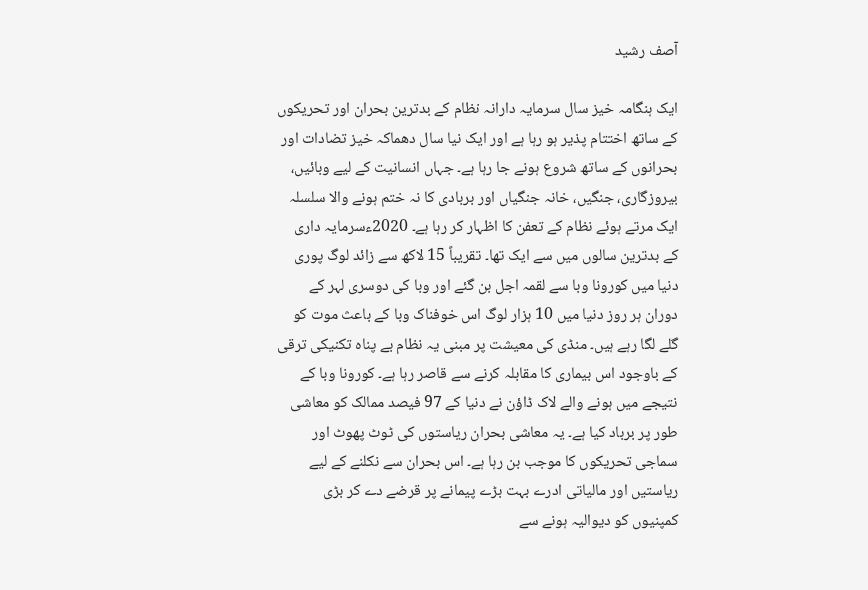آصف رشید

ایک ہنگامہ خیز سال سرمایہ دارانہ نظام کے بدترین بحران اور تحریکوں کے ساتھ اختتام پذیر ہو رہا ہے اور ایک نیا سال دھماکہ خیز تضادات اور بحرانوں کے ساتھ شروع ہونے جا رہا ہے۔ جہاں انسانیت کے لیے وبائیں، بیروزگاری، جنگیں، خانہ جنگیاں اور بربادی کا نہ ختم ہونے والا سلسلہ ایک مرتے ہوئے نظام کے تعفن کا اظہار کر رہا ہے۔ 2020ءسرمایہ داری کے بدترین سالوں میں سے ایک تھا۔ تقریباً 15 لاکھ سے زائد لوگ پوری دنیا میں کورونا وبا سے لقمہ اجل بن گئے اور وبا کی دوسری لہر کے دوران ہر روز دنیا میں 10 ہزار لوگ اس خوفناک وبا کے باعث موت کو گلے لگا رہے ہیں۔ منڈی کی معیشت پر مبنی یہ نظام بے پناہ تکنیکی ترقی کے باوجود اس بیماری کا مقابلہ کرنے سے قاصر رہا ہے۔ کورونا وبا کے نتیجے میں ہونے والے لاک ڈاؤن نے دنیا کے 97 فیصد ممالک کو معاشی طور پر برباد کیا ہے۔ یہ معاشی بحران ریاستوں کی ٹوٹ پھوٹ اور سماجی تحریکوں کا موجب بن رہا ہے۔ اس بحران سے نکلنے کے لیے ریاستیں اور مالیاتی ادرے بہت بڑے پیمانے پر قرضے دے کر بڑی کمپنیوں کو دیوالیہ ہونے سے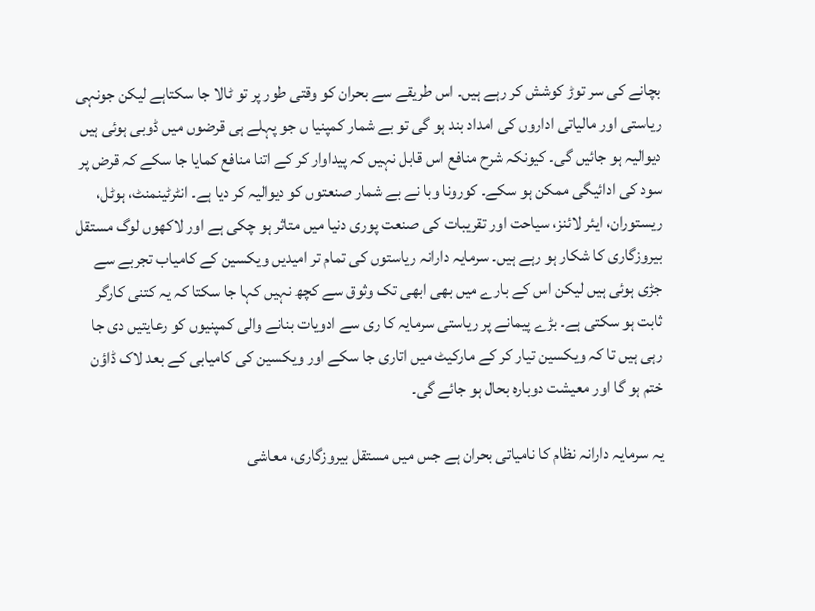بچانے کی سر توڑ کوشش کر رہے ہیں۔ اس طریقے سے بحران کو وقتی طور پر تو ٹالا جا سکتاہے لیکن جونہی ریاستی اور مالیاتی اداروں کی امداد بند ہو گی تو بے شمار کمپنیا ں جو پہلے ہی قرضوں میں ڈوبی ہوئی ہیں دیوالیہ ہو جائیں گی۔ کیونکہ شرح منافع اس قابل نہیں کہ پیداوار کر کے اتنا منافع کمایا جا سکے کہ قرض پر سود کی ادائیگی ممکن ہو سکے۔ کورونا وبا نے بے شمار صنعتوں کو دیوالیہ کر دیا ہے۔ انٹرٹینمنٹ، ہوٹل، ریستوران، ایئر لائنز، سیاحت اور تقریبات کی صنعت پوری دنیا میں متاثر ہو چکی ہے اور لاکھوں لوگ مستقل بیروزگاری کا شکار ہو رہے ہیں۔ سرمایہ دارانہ ریاستوں کی تمام تر امیدیں ویکسین کے کامیاب تجربے سے جڑی ہوئی ہیں لیکن اس کے بارے میں بھی ابھی تک وثوق سے کچھ نہیں کہا جا سکتا کہ یہ کتنی کارگر ثابت ہو سکتی ہے۔ بڑے پیمانے پر ریاستی سرمایہ کا ری سے ادویات بنانے والی کمپنیوں کو رعایتیں دی جا رہی ہیں تا کہ ویکسین تیار کر کے مارکیٹ میں اتاری جا سکے اور ویکسین کی کامیابی کے بعد لاک ڈاؤن ختم ہو گا اور معیشت دوبارہ بحال ہو جائے گی۔

یہ سرمایہ دارانہ نظام کا نامیاتی بحران ہے جس میں مستقل بیروزگاری، معاشی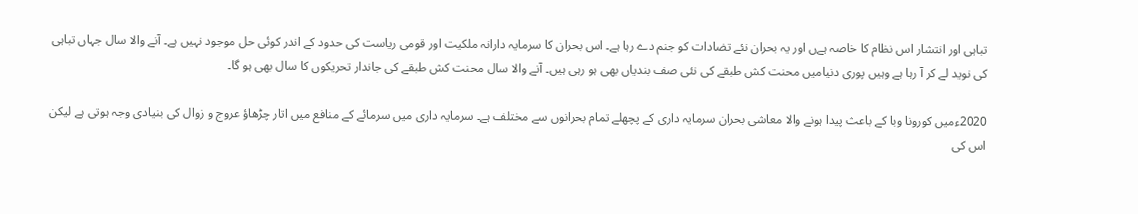تباہی اور انتشار اس نظام کا خاصہ ہےں اور یہ بحران نئے تضادات کو جنم دے رہا ہے۔ اس بحران کا سرمایہ دارانہ ملکیت اور قومی ریاست کی حدود کے اندر کوئی حل موجود نہیں ہے۔ آنے والا سال جہاں تباہی کی نوید لے کر آ رہا ہے وہیں پوری دنیامیں محنت کش طبقے کی نئی صف بندیاں بھی ہو رہی ہیں۔ آنے والا سال محنت کش طبقے کی جاندار تحریکوں کا سال بھی ہو گا۔

2020ءمیں کورونا وبا کے باعث پیدا ہونے والا معاشی بحران سرمایہ داری کے پچھلے تمام بحرانوں سے مختلف ہے۔ سرمایہ داری میں سرمائے کے منافع میں اتار چڑھاؤ عروج و زوال کی بنیادی وجہ ہوتی ہے لیکن اس کی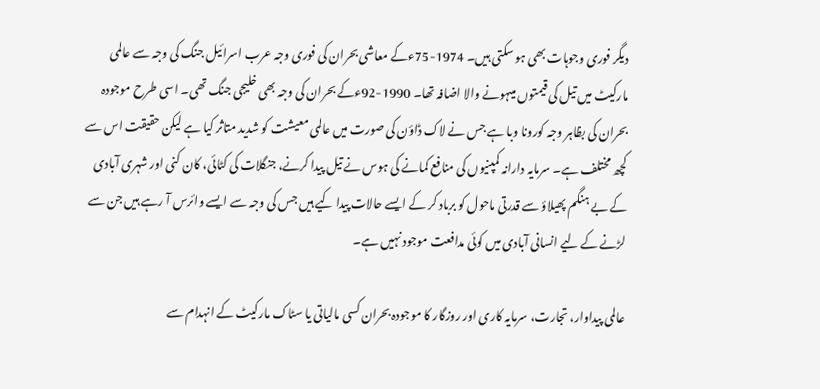دیگر فوری وجوہات بھی ہو سکتی ہیں۔ 1974-75ءکے معاشی بحران کی فوری وجہ عرب اسرائیل جنگ کی وجہ سے عالمی مارکیٹ میں تیل کی قیمتوں میںہونے والا اضافہ تھا۔ 1990-92ءکے بحران کی وجہ بھی خلیجی جنگ تھی۔ اسی طرح موجودہ بحران کی بظاہر وجہ کورونا وبا ہے جس نے لاک ڈاؤن کی صورت میں عالمی معیشت کو شدید متاثر کیا ہے لیکن حقیقت اس سے کچھ مختلف ہے۔ سرمایہ دارانہ کمپنیوں کی منافع کمانے کی ہوس نے تیل پیدا کرنے، جنگلات کی کٹائی، کان کنی اور شہری آبادی کے بے ہنگم پھیلاؤ سے قدرتی ماحول کو برباد کر کے ایسے حالات پیدا کیے ہیں جس کی وجہ سے ایسے وائرس آ رہے ہیں جن سے لڑنے کے لیے انسانی آبادی میں کوئی مدافعت موجود نہیں ہے۔

عالمی پیداوار، تجارت، سرمایہ کاری اور روزگار کا موجودہ بحران کسی مالیاتی یا سٹاک مارکیٹ کے انہدام سے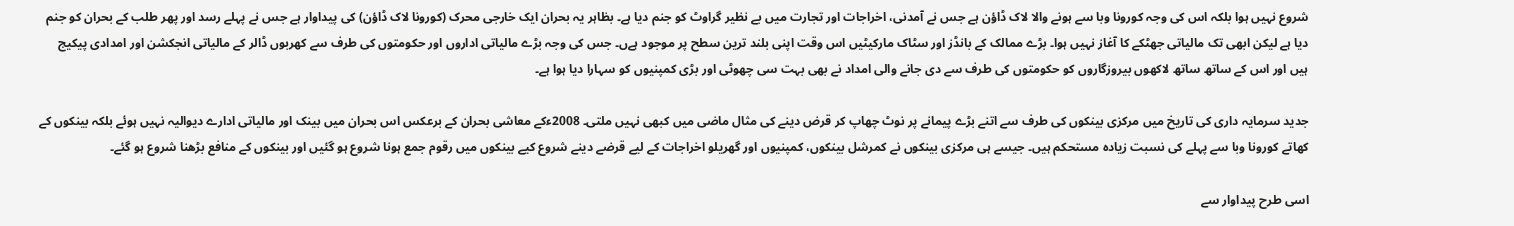شروع نہیں ہوا بلکہ اس کی وجہ کورونا وبا سے ہونے والا لاک ڈاؤن ہے جس نے آمدنی، اخراجات اور تجارت میں بے نظیر گراوٹ کو جنم دیا ہے۔ بظاہر یہ بحران ایک خارجی محرک (کورونا لاک ڈاؤن) کی پیداوار ہے جس نے پہلے رسد اور پھر طلب کے بحران کو جنم دیا ہے لیکن ابھی تک مالیاتی جھٹکے کا آغاز نہیں ہوا۔ بڑے ممالک کے بانڈز اور سٹاک مارکیٹیں اس وقت اپنی بلند ترین سطح پر موجود ہےں۔ جس کی وجہ بڑے مالیاتی اداروں اور حکومتوں کی طرف سے کھربوں ڈالر کے مالیاتی انجکشن اور امدادی پیکیج ہیں اور اس کے ساتھ ساتھ لاکھوں بیروزگاروں کو حکومتوں کی طرف سے دی جانے والی امداد نے بھی بہت سی چھوٹی اور بڑی کمپنیوں کو سہارا دیا ہوا ہے۔

جدید سرمایہ داری کی تاریخ میں مرکزی بینکوں کی طرف سے اتنے بڑے پیمانے پر نوٹ چھاپ کر قرض دینے کی مثال ماضی میں کبھی نہیں ملتی۔ 2008ءکے معاشی بحران کے برعکس اس بحران میں بینک اور مالیاتی ادارے دیوالیہ نہیں ہوئے بلکہ بینکوں کے کھاتے کورونا وبا سے پہلے کی نسبت زیادہ مستحکم ہیں۔ جیسے ہی مرکزی بینکوں نے کمرشل بینکوں، کمپنیوں اور گھریلو اخراجات کے لیے قرضے دینے شروع کیے بینکوں میں رقوم جمع ہونا شروع ہو گئیں اور بینکوں کے منافع بڑھنا شروع ہو گئے۔

اسی طرح پیداوار سے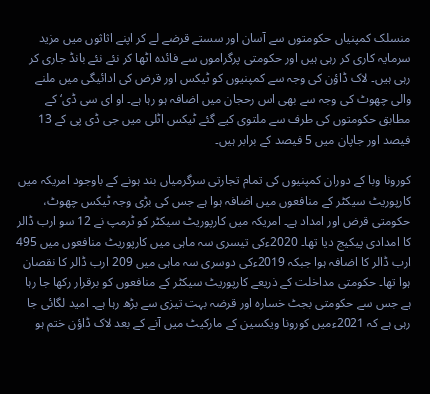منسلک کمپنیاں حکومتوں سے آسان اور سستے قرضے لے کر اپنے اثاثوں میں مزید سرمایہ کاری کر رہی ہیں اور حکومتی پرگراموں سے فائدہ اٹھا کر نئے نئے بانڈ جاری کر رہی ہیں۔ لاک ڈاؤن کی وجہ سے کمپنیوں کو ٹیکس اور قرض کی ادائیگی میں ملنے والی چھوٹ کی وجہ سے بھی اس رحجان میں اضافہ ہو رہا ہے۔ او ای سی ڈی‘ کے مطابق حکومتوں کی طرف سے ملتوی کیے گئے ٹیکس اٹلی میں جی ڈی پی کے 13 فیصد اور جاپان میں 5 فیصد کے برابر ہیں۔

کورونا وبا کے دوران کمپنیوں کی تمام تجارتی سرگرمیاں بند ہونے کے باوجود امریکہ میں کارپوریٹ سیکٹر کے منافعوں میں اضافہ ہوا ہے جس کی بڑی وجہ ٹیکس چھوٹ، حکومتی قرض اور امداد ہے۔ امریکہ میں کارپوریٹ سیکٹر کو ٹرمپ نے 12 سو ارب ڈالر کا امدادی پیکیج دیا تھا۔ 2020ءکی تیسری سہ ماہی میں کارپوریٹ منافعوں میں 495 ارب ڈالر کا اضافہ ہوا جبکہ 2019ءکی دوسری سہ ماہی میں 209 ارب ڈالر کا نقصان ہوا تھا۔ حکومتی مداخلت کے ذریعے کارپوریٹ سیکٹر کے منافعوں کو برقرار رکھا جا رہا ہے جس سے حکومتی بجٹ خسارہ اور قرضہ بہت تیزی سے بڑھ رہا ہے۔ امید لگائی جا رہی ہے کہ 2021ءمیں کورونا ویکسین کے مارکیٹ میں آنے کے بعد لاک ڈاؤن ختم ہو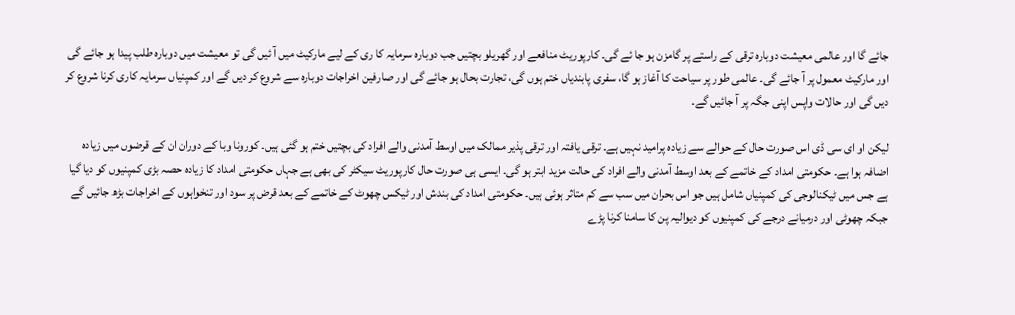جائے گا اور عالمی معیشت دوبارہ ترقی کے راستے پر گامزن ہو جا ئے گی۔ کارپوریٹ منافعے اور گھریلو بچتیں جب دوبارہ سرمایہ کا ری کے لیے مارکیٹ میں آ ئیں گی تو معیشت میں دوبارہ طلب پیدا ہو جائے گی اور مارکیٹ معمول پر آ جائے گی۔ عالمی طور پر سیاحت کا آغاز ہو گا، سفری پابندیاں ختم ہوں گی، تجارت بحال ہو جائے گی اور صارفین اخراجات دوبارہ سے شروع کر دیں گے اور کمپنیاں سرمایہ کاری کرنا شروع کر دیں گی اور حالات واپس اپنی جگہ پر آ جائیں گے۔

لیکن او ای سی ڈی اس صورت حال کے حوالے سے زیادہ پرامید نہیں ہے۔ ترقی یافتہ اور ترقی پذیر ممالک میں اوسط آمدنی والے افراد کی بچتیں ختم ہو گئی ہیں۔ کورونا وبا کے دوران ان کے قرضوں میں زیادہ اضافہ ہوا ہے۔ حکومتی امداد کے خاتمے کے بعد اوسط آمدنی والے افراد کی حالت مزید ابتر ہو گی۔ ایسی ہی صورت حال کارپوریٹ سیکٹر کی بھی ہے جہاں حکومتی امداد کا زیادہ حصہ بڑی کمپنیوں کو دیا گیا ہے جس میں ٹیکنالوجی کی کمپنیاں شامل ہیں جو اس بحران میں سب سے کم متاثر ہوئی ہیں۔ حکومتی امداد کی بندش اور ٹیکس چھوٹ کے خاتمے کے بعد قرض پر سود اور تنخواہوں کے اخراجات بڑھ جائیں گے جبکہ چھوٹی اور درمیانے درجے کی کمپنیوں کو دیوالیہ پن کا سامنا کرنا پڑے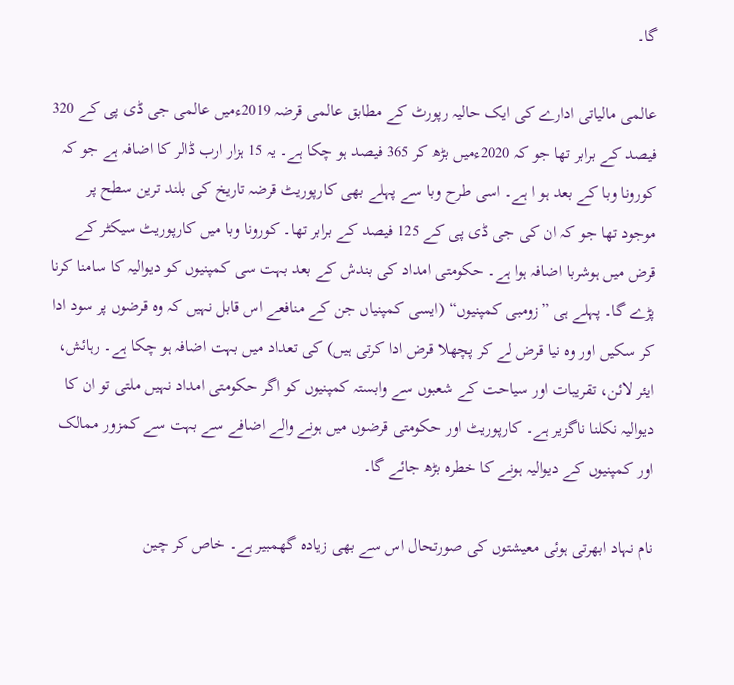گا۔

عالمی مالیاتی ادارے کی ایک حالیہ رپورٹ کے مطابق عالمی قرضہ 2019ءمیں عالمی جی ڈی پی کے 320 فیصد کے برابر تھا جو کہ 2020ءمیں بڑھ کر 365 فیصد ہو چکا ہے۔ یہ 15 ہزار ارب ڈالر کا اضافہ ہے جو کہ کورونا وبا کے بعد ہو ا ہے۔ اسی طرح وبا سے پہلے بھی کارپوریٹ قرضہ تاریخ کی بلند ترین سطح پر موجود تھا جو کہ ان کی جی ڈی پی کے 125 فیصد کے برابر تھا۔ کورونا وبا میں کارپوریٹ سیکٹر کے قرض میں ہوشربا اضافہ ہوا ہے۔ حکومتی امداد کی بندش کے بعد بہت سی کمپنیوں کو دیوالیہ کا سامنا کرنا پڑے گا۔ پہلے ہی ”زومبی کمپنیوں“ (ایسی کمپنیاں جن کے منافعے اس قابل نہیں کہ وہ قرضوں پر سود ادا کر سکیں اور وہ نیا قرض لے کر پچھلا قرض ادا کرتی ہیں) کی تعداد میں بہت اضافہ ہو چکا ہے۔ رہائش، ایئر لائن، تقریبات اور سیاحت کے شعبوں سے وابستہ کمپنیوں کو اگر حکومتی امداد نہیں ملتی تو ان کا دیوالیہ نکلنا ناگزیر ہے۔ کارپوریٹ اور حکومتی قرضوں میں ہونے والے اضافے سے بہت سے کمزور ممالک اور کمپنیوں کے دیوالیہ ہونے کا خطرہ بڑھ جائے گا۔

نام نہاد ابھرتی ہوئی معیشتوں کی صورتحال اس سے بھی زیادہ گھمبیر ہے۔ خاص کر چین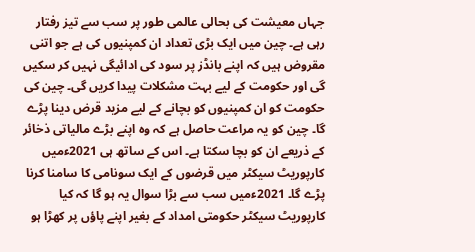جہاں معیشت کی بحالی عالمی طور پر سب سے تیز رفتار رہی ہے۔ چین میں ایک بڑی تعداد ان کمپنیوں کی ہے جو اتنی مقروض ہیں کہ اپنے بانڈز پر سود کی ادائیگی نہیں کر سکیں گی اور حکومت کے لیے بہت مشکلات پیدا کریں گی۔ چین کی حکومت کو ان کمپنیوں کو بچانے کے لیے مزید قرض دینا پڑے گا۔ چین کو یہ مراعت حاصل ہے کہ وہ اپنے بڑے مالیاتی ذخائر کے ذریعے ان کو بچا سکتا ہے۔ اس کے ساتھ ہی 2021ءمیں کارپوریٹ سیکٹر میں قرضوں کے ایک سونامی کا سامنا کرنا پڑے گا۔ 2021ءمیں سب سے بڑا سوال یہ ہو گا کہ کیا کارپوریٹ سیکٹر حکومتی امداد کے بغیر اپنے پاؤں پر کھڑا ہو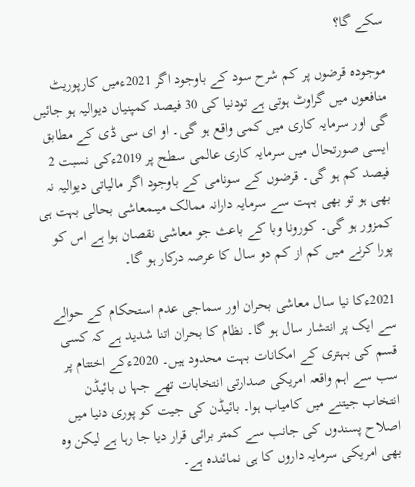سکے گا؟

موجودہ قرضوں پر کم شرح سود کے باوجود اگر 2021ءمیں کارپوریٹ منافعوں میں گراوٹ ہوتی ہے تودنیا کی 30 فیصد کمپنیاں دیوالیہ ہو جائیں گی اور سرمایہ کاری میں کمی واقع ہو گی۔ او ای سی ڈی کے مطابق ایسی صورتحال میں سرمایہ کاری عالمی سطح پر 2019ءکی نسبت 2 فیصد کم ہو گی۔ قرضوں کے سونامی کے باوجود اگر مالیاتی دیوالیہ نہ بھی ہو تو بھی بہت سے سرمایہ دارانہ ممالک میںمعاشی بحالی بہت ہی کمزور ہو گی۔ کورونا وبا کے باعث جو معاشی نقصان ہوا ہے اس کو پورا کرنے میں کم از کم دو سال کا عرصہ درکار ہو گا۔

2021ءکا نیا سال معاشی بحران اور سماجی عدم استحکام کے حوالے سے ایک پر انتشار سال ہو گا۔ نظام کا بحران اتنا شدید ہے کہ کسی قسم کی بہتری کے امکانات بہت محدود ہیں۔ 2020ءکے اختتام پر سب سے اہم واقعہ امریکی صدارتی انتخابات تھے جہا ں بائیڈن انتخاب جیتنے میں کامیاب ہوا۔ بائیڈن کی جیت کو پوری دنیا میں اصلاح پسندوں کی جانب سے کمتر برائی قرار دیا جا رہا ہے لیکن وہ بھی امریکی سرمایہ داروں کا ہی نمائندہ ہے۔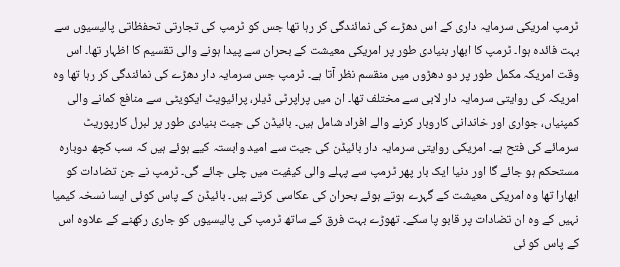ٹرمپ امریکی سرمایہ داری کے اس دھڑے کی نمائندگی کر رہا تھا جس کو ٹرمپ کی تجارتی تحفظاتی پالیسیوں سے بہت فائدہ ہوا۔ ٹرمپ کا ابھار بنیادی طور پر امریکی معیشت کے بحران سے پیدا ہونے والی تقسیم کا اظہار تھا۔ اس وقت امریکہ مکمل طور پر دو دھڑوں میں منقسم نظر آتا ہے۔ ٹرمپ جس سرمایہ دار دھڑے کی نمائندگی کر رہا تھا وہ امریکہ کی روایتی سرمایہ دار لابی سے مختلف تھا۔ ان میں پراپرٹی ڈیلر، پرائیویٹ ایکویٹی سے منافع کمانے والی کمپنیاں، جواری اور خاندانی کاروبار کرنے والے افراد شامل ہیں۔ بائیڈن کی جیت بنیادی طور پر لبرل کارپوریٹ سرمائے کی فتح ہے۔ امریکی روایتی سرمایہ دار بائیڈن کی جیت سے امید وابستہ کیے ہوئے ہیں کہ سب کچھ دوبارہ مستحکم ہو جائے گا اور دنیا ایک بار پھر ٹرمپ سے پہلے والی کیفیت میں چلی جائے گی۔ ٹرمپ نے جن تضادات کو ابھارا تھا وہ امریکی معیشت کے گہرے ہوتے ہوئے بحران کی عکاسی کرتے ہیں۔ بائیڈن کے پاس کوئی ایسا نسخہ کیمیا نہیں کے وہ ان تضادات پر قابو پا سکے۔ تھوڑے بہت فرق کے ساتھ ٹرمپ کی پالیسیوں کو جاری رکھنے کے علاوہ اس کے پاس کو ئی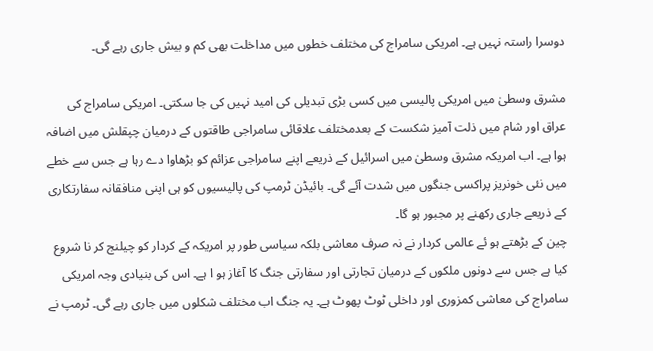دوسرا راستہ نہیں ہے۔ امریکی سامراج کی مختلف خطوں میں مداخلت بھی کم و بیش جاری رہے گی۔

مشرق وسطیٰ میں امریکی پالیسی میں کسی بڑی تبدیلی کی امید نہیں کی جا سکتی۔ امریکی سامراج کی عراق اور شام میں ذلت آمیز شکست کے بعدمختلف علاقائی سامراجی طاقتوں کے درمیان چپقلش میں اضافہ ہوا ہے۔ اب امریکہ مشرق وسطیٰ میں اسرائیل کے ذریعے اپنے سامراجی عزائم کو بڑھاوا دے رہا ہے جس سے خطے میں نئی خونریز پراکسی جنگوں میں شدت آئے گی۔ بائیڈن ٹرمپ کی پالیسیوں کو ہی اپنی منافقانہ سفارتکاری کے ذریعے جاری رکھنے پر مجبور ہو گا۔
چین کے بڑھتے ہو ئے عالمی کردار نے نہ صرف معاشی بلکہ سیاسی طور پر امریکہ کے کردار کو چیلنج کر نا شروع کیا ہے جس سے دونوں ملکوں کے درمیان تجارتی اور سفارتی جنگ کا آغاز ہو ا ہے۔ اس کی بنیادی وجہ امریکی سامراج کی معاشی کمزوری اور داخلی ٹوٹ پھوٹ ہے۔ یہ جنگ اب مختلف شکلوں میں جاری رہے گی۔ ٹرمپ نے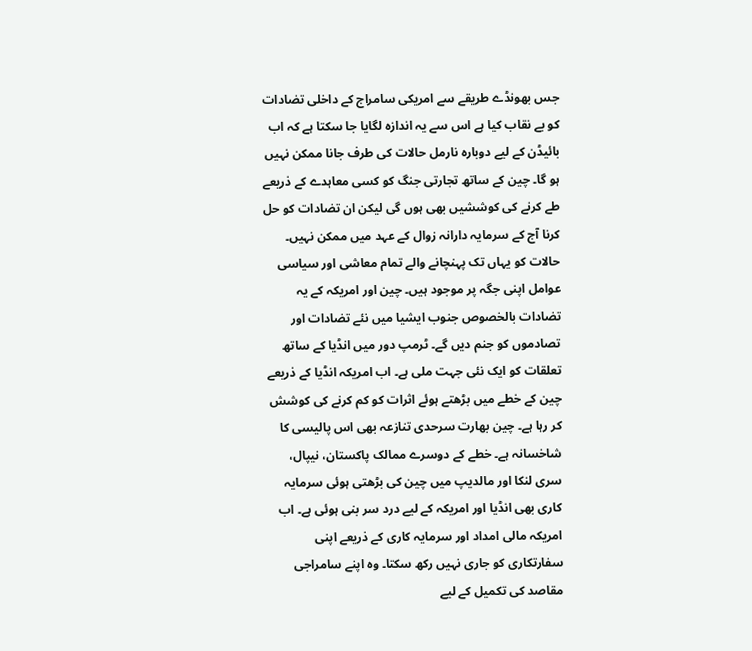جس بھونڈے طریقے سے امریکی سامراج کے داخلی تضادات کو بے نقاب کیا ہے اس سے یہ اندازہ لگایا جا سکتا ہے کہ اب بائیڈن کے لیے دوبارہ نارمل حالات کی طرف جانا ممکن نہیں ہو گا۔ چین کے ساتھ تجارتی جنگ کو کسی معاہدے کے ذریعے طے کرنے کی کوششیں بھی ہوں گی لیکن ان تضادات کو حل کرنا آج کے سرمایہ دارانہ زوال کے عہد میں ممکن نہیں۔ حالات کو یہاں تک پہنچانے والے تمام معاشی اور سیاسی عوامل اپنی جگہ پر موجود ہیں۔ چین اور امریکہ کے یہ تضادات بالخصوص جنوب ایشیا میں نئے تضادات اور تصادموں کو جنم دیں گے۔ ٹرمپ دور میں انڈیا کے ساتھ تعلقات کو ایک نئی جہت ملی ہے۔ اب امریکہ انڈیا کے ذریعے چین کے خطے میں بڑھتے ہوئے اثرات کو کم کرنے کی کوشش کر رہا ہے۔ چین بھارت سرحدی تنازعہ بھی اس پالیسی کا شاخسانہ ہے۔ خطے کے دوسرے ممالک پاکستان، نیپال، سری لنکا اور مالدیپ میں چین کی بڑھتی ہوئی سرمایہ کاری بھی انڈیا اور امریکہ کے لیے درد سر بنی ہوئی ہے۔ اب امریکہ مالی امداد اور سرمایہ کاری کے ذریعے اپنی سفارتکاری کو جاری نہیں رکھ سکتا۔ وہ اپنے سامراجی مقاصد کی تکمیل کے لیے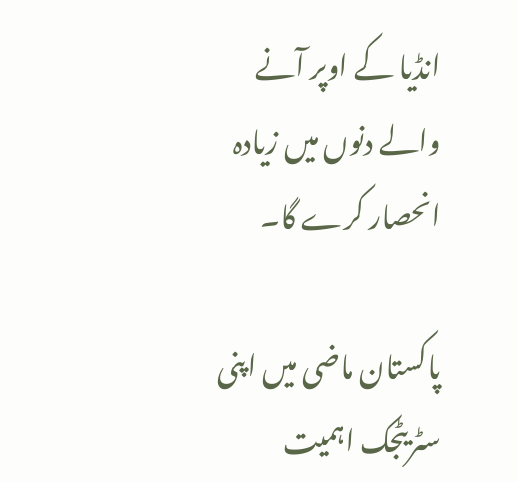انڈیا کے اوپر آنے والے دنوں میں زیادہ انحصار کرے گا۔

پاکستان ماضی میں اپنی سٹریٹجک اہمیت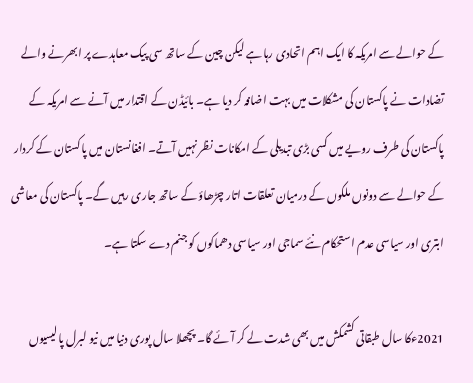کے حوالے سے امریکہ کا ایک اہم اتحادی رہا ہے لیکن چین کے ساتھ سی پیک معاہدے پر ابھرنے والے تضادات نے پاکستان کی مشکلات میں بہت اضافہ کر دیا ہے۔ بائیڈن کے اقتدار میں آنے سے امریکہ کے پاکستان کی طرف رویے میں کسی بڑی تبدیلی کے امکانات نظر نہیں آتے۔ افغانستان میں پاکستان کے کردار کے حوالے سے دونوں ملکوں کے درمیان تعلقات اتار چڑھاؤ کے ساتھ جاری رہیں گے۔ پاکستان کی معاشی ابتری اور سیاسی عدم استحکام نئے سماجی اور سیاسی دھماکوں کو جنم دے سکتا ہے۔

2021ءکا سال طبقاتی کشمکش میں بھی شدت لے کر آئے گا۔ پچھلا سال پوری دنیا میں نیو لبرل پالیسیوں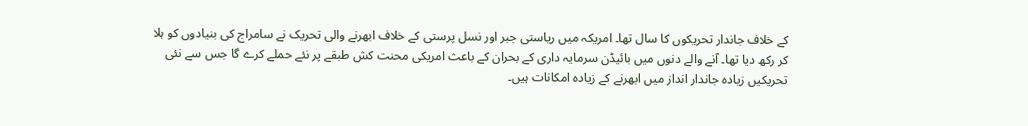کے خلاف جاندار تحریکوں کا سال تھا۔ امریکہ میں ریاستی جبر اور نسل پرستی کے خلاف ابھرنے والی تحریک نے سامراج کی بنیادوں کو ہلا کر رکھ دیا تھا۔ آنے والے دنوں میں بائیڈن سرمایہ داری کے بحران کے باعث امریکی محنت کش طبقے پر نئے حملے کرے گا جس سے نئی تحریکیں زیادہ جاندار انداز میں ابھرنے کے زیادہ امکانات ہیں۔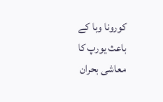کورونا وبا کے باعث یورپ کا معاشی بحران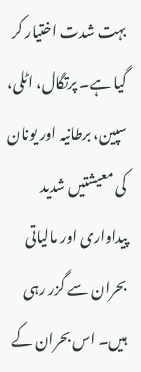بہت شدت اختیار کر گیا ہے۔ پرتگال، اٹلی، سپین، برطانیہ اور یونان کی معیشتیں شدید پیداواری اور مالیاتی بحران سے گزر رہی ہیں۔ اس بحران کے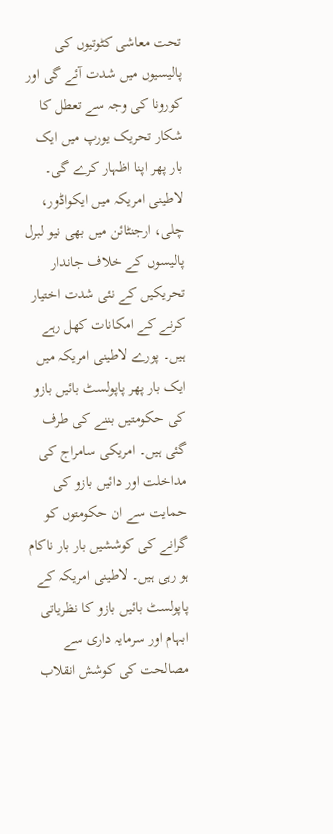تحت معاشی کٹوتیوں کی پالیسیوں میں شدت آئے گی اور کورونا کی وجہ سے تعطل کا شکار تحریک یورپ میں ایک بار پھر اپنا اظہار کرے گی۔ لاطینی امریکہ میں ایکواڈور، چلی، ارجنٹائن میں بھی نیو لبرل پالیسوں کے خلاف جاندار تحریکیں کے نئی شدت اختیار کرنے کے امکانات کھل رہے ہیں۔ پورے لاطینی امریکہ میں ایک بار پھر پاپولسٹ بائیں بازو کی حکومتیں بننے کی طرف گئی ہیں۔ امریکی سامراج کی مداخلت اور دائیں بازو کی حمایت سے ان حکومتوں کو گرانے کی کوششیں بار بار ناکام ہو رہی ہیں۔ لاطینی امریکہ کے پاپولسٹ بائیں بازو کا نظریاتی ابہام اور سرمایہ داری سے مصالحت کی کوشش انقلاب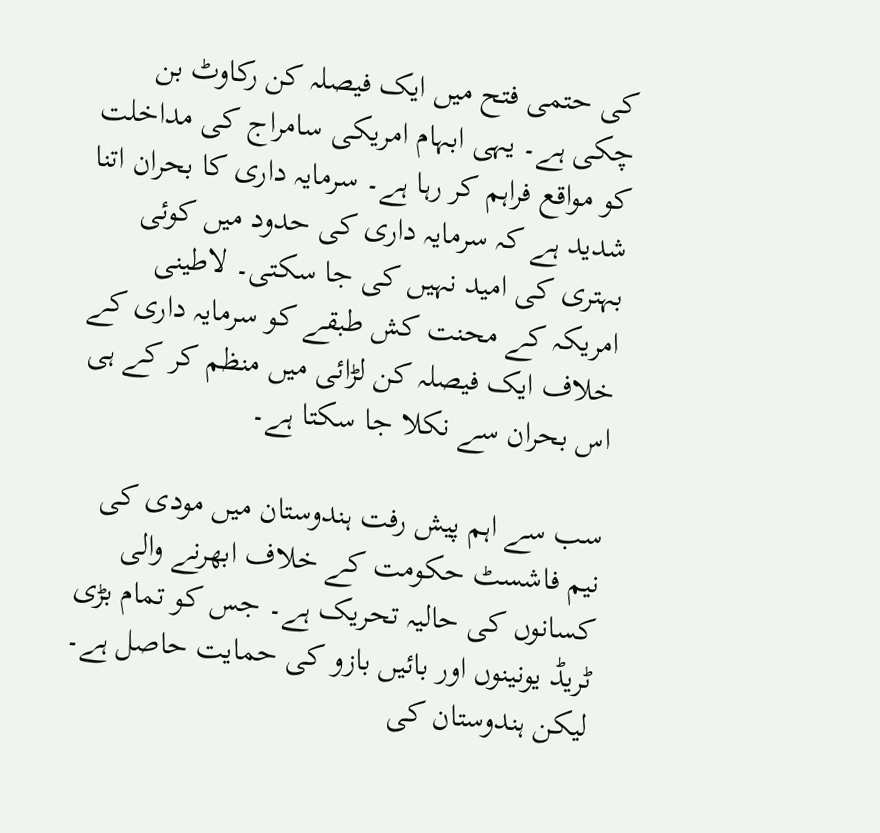کی حتمی فتح میں ایک فیصلہ کن رکاوٹ بن چکی ہے۔ یہی ابہام امریکی سامراج کی مداخلت کو مواقع فراہم کر رہا ہے۔ سرمایہ داری کا بحران اتنا شدید ہے کہ سرمایہ داری کی حدود میں کوئی بہتری کی امید نہیں کی جا سکتی۔ لاطینی امریکہ کے محنت کش طبقے کو سرمایہ داری کے خلاف ایک فیصلہ کن لڑائی میں منظم کر کے ہی اس بحران سے نکلا جا سکتا ہے۔

سب سے اہم پیش رفت ہندوستان میں مودی کی نیم فاشسٹ حکومت کے خلاف ابھرنے والی کسانوں کی حالیہ تحریک ہے۔ جس کو تمام بڑی ٹریڈ یونینوں اور بائیں بازو کی حمایت حاصل ہے۔ لیکن ہندوستان کی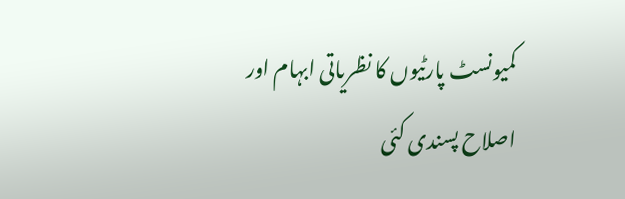کمیونسٹ پارٹیوں کا نظریاتی ابہام اور اصلاح پسندی کئی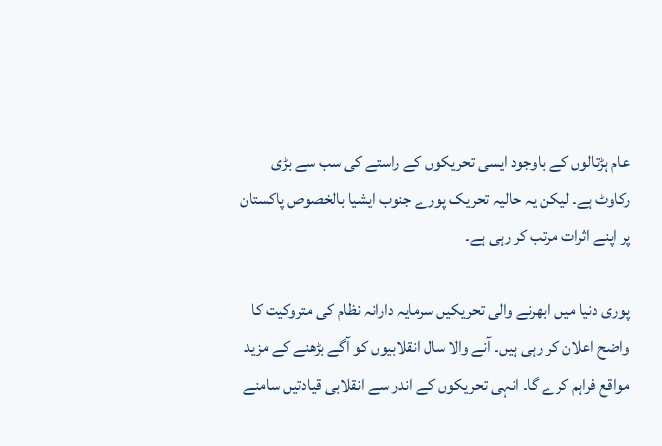عام ہڑتالوں کے باوجود ایسی تحریکوں کے راستے کی سب سے بڑی رکاوٹ ہے۔ لیکن یہ حالیہ تحریک پورے جنوب ایشیا بالخصوص پاکستان پر اپنے اثرات مرتب کر رہی ہے۔

پوری دنیا میں ابھرنے والی تحریکیں سرمایہ دارانہ نظام کی متروکیت کا واضح اعلان کر رہی ہیں۔ آنے والا سال انقلابیوں کو آگے بڑھنے کے مزید مواقع فراہم کرے گا۔ انہی تحریکوں کے اندر سے انقلابی قیادتیں سامنے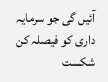آئیں گی جو سرمایہ داری کو فیصلہ کن شکست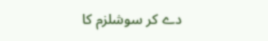دے کر سوشلزم کا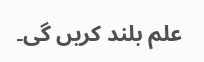علم بلند کریں گی۔